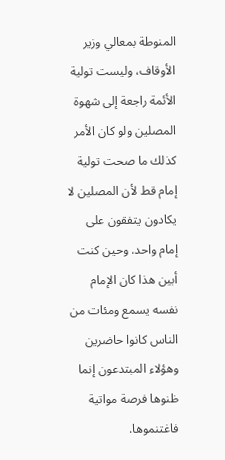المنوطة بمعالي وزير الأوقاف، وليست تولية الأئمة راجعة إلى شهوة المصلين ولو كان الأمر كذلك ما صحت تولية إمام قط لأن المصلين لا يكادون يتفقون على إمام واحد. وحين كنت أبين هذا كان الإمام نفسه يسمع ومئات من الناس كانوا حاضرين وهؤلاء المبتدعون إنما ظنوها فرصة مواتية فاغتنموها.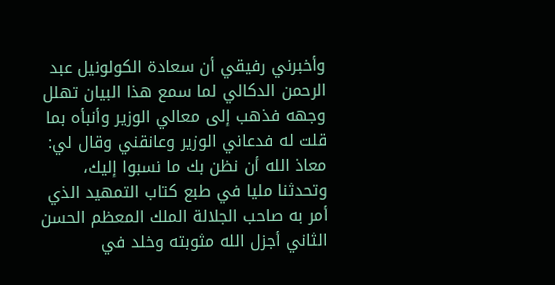وأخبرني رفيقي أن سعادة الكولونيل عبد الرحمن الدكالي لما سمع هذا البيان تهلل وجهه فذهب إلى معالي الوزير وأنبأه بما قلت له فدعاني الوزير وعانقني وقال لي: معاذ الله أن نظن بك ما نسبوا إليك، وتحدثنا مليا في طبع كتاب التمهيد الذي أمر به صاحب الجلالة الملك المعظم الحسن الثاني أجزل الله مثوبته وخلد في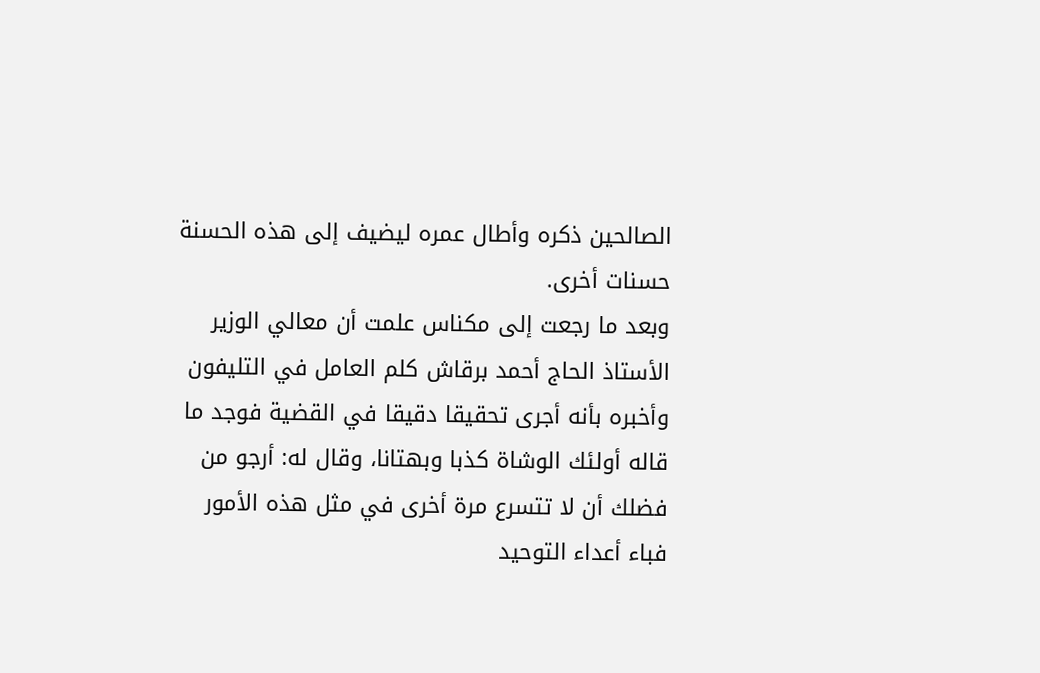الصالحين ذكره وأطال عمره ليضيف إلى هذه الحسنة حسنات أخرى.
وبعد ما رجعت إلى مكناس علمت أن معالي الوزير الأستاذ الحاج أحمد برقاش كلم العامل في التليفون وأخبره بأنه أجرى تحقيقا دقيقا في القضية فوجد ما قاله أولئك الوشاة كذبا وبهتانا، وقال له: أرجو من فضلك أن لا تتسرع مرة أخرى في مثل هذه الأمور فباء أعداء التوحيد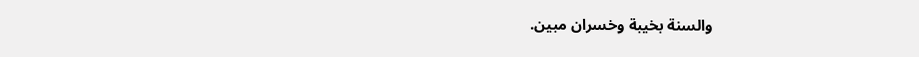والسنة بخيبة وخسران مبين.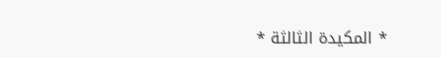* المكيدة الثالثة *